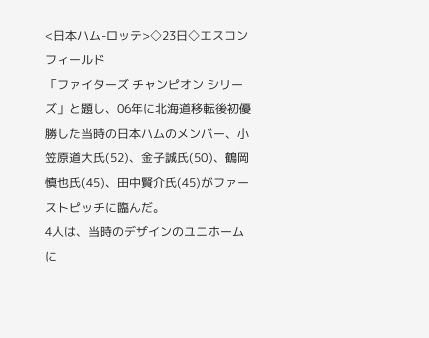<日本ハム-ロッテ>◇23日◇エスコンフィールド
「ファイターズ チャンピオン シリーズ」と題し、06年に北海道移転後初優勝した当時の日本ハムのメンバー、小笠原道大氏(52)、金子誠氏(50)、鶴岡慎也氏(45)、田中賢介氏(45)がファーストピッチに臨んだ。
4人は、当時のデザインのユニホームに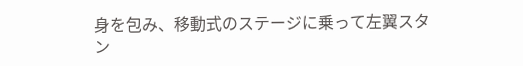身を包み、移動式のステージに乗って左翼スタン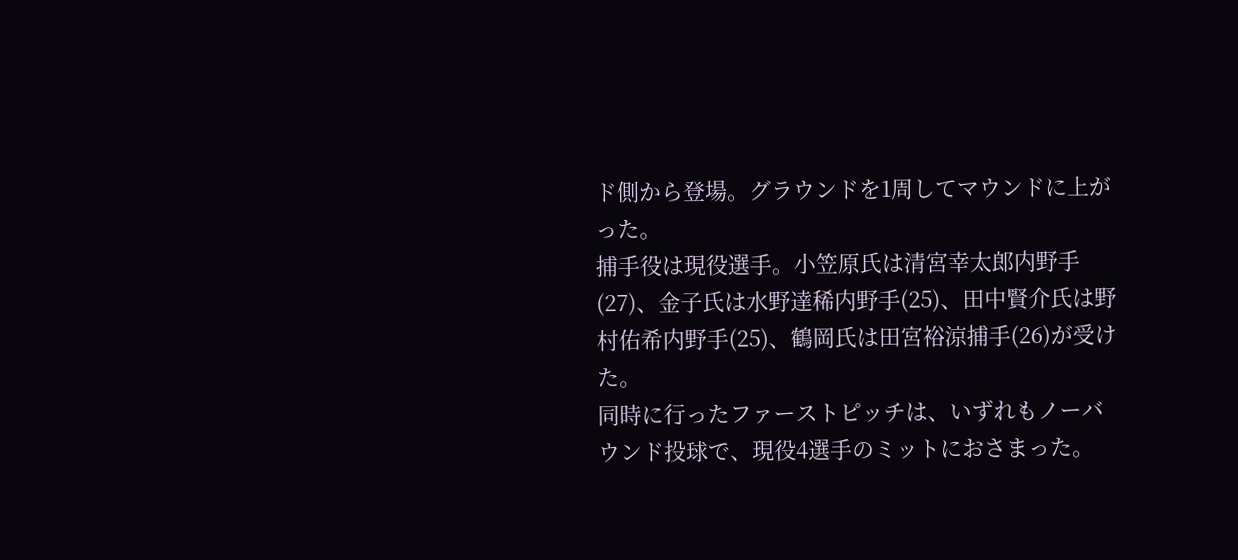ド側から登場。グラウンドを1周してマウンドに上がった。
捕手役は現役選手。小笠原氏は清宮幸太郎内野手(27)、金子氏は水野達稀内野手(25)、田中賢介氏は野村佑希内野手(25)、鶴岡氏は田宮裕涼捕手(26)が受けた。
同時に行ったファーストピッチは、いずれもノーバウンド投球で、現役4選手のミットにおさまった。